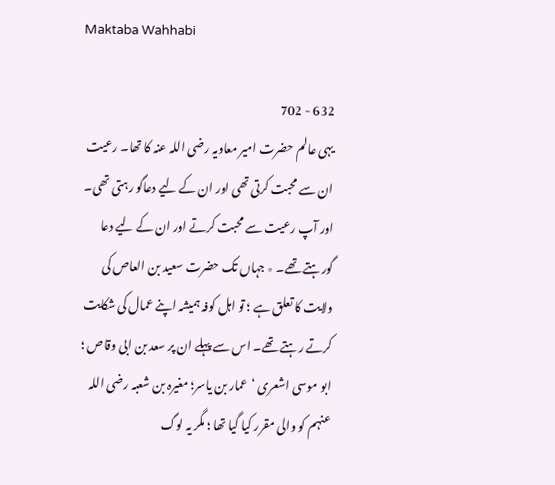Maktaba Wahhabi

632 - 702
یہی عالم حضرت امیر معاویہ رضی اللہ عنہ کا تھا۔ رعیت ان سے محبت کرتی تھی اور ان کے لیے دعاگو رہتی تھی۔ اور آپ رعیت سے محبت کرتے اور ان کے لیے دعا گورہتے تھے۔ ٭ جہاں تک حضرت سعید بن العاص کی ولایت کا تعلق ہے ؛ تو اہل کوفہ ہمیشہ اپنے عمال کی شکایت کرتے رہتے تھے۔ اس سے پہلے ان پر سعد بن ابی وقاص ؛ ابو موسی اشعری ‘عمار بن یاسر؛ مغیرہ بن شعبہ رضی اللہ عنہم کو والی مقرر کیا گیا تھا ؛ مگر یہ لوگ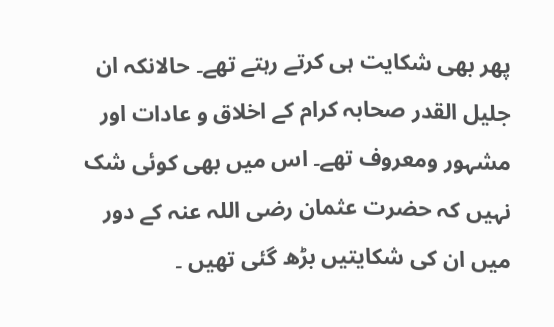پھر بھی شکایت ہی کرتے رہتے تھے۔ حالانکہ ان جلیل القدر صحابہ کرام کے اخلاق و عادات اور مشہور ومعروف تھے۔ اس میں بھی کوئی شک نہیں کہ حضرت عثمان رضی اللہ عنہ کے دور میں ان کی شکایتیں بڑھ گئی تھیں ۔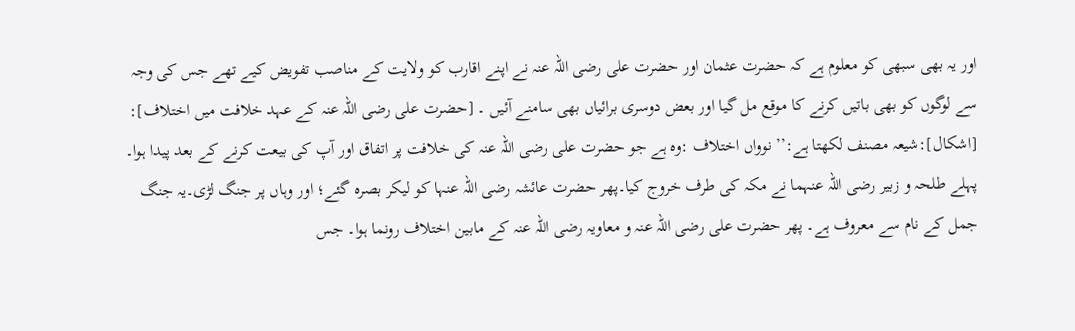اور یہ بھی سبھی کو معلوم ہے کہ حضرت عثمان اور حضرت علی رضی اللہ عنہ نے اپنے اقارب کو ولایت کے مناصب تفویض کیے تھے جس کی وجہ سے لوگوں کو بھی باتیں کرنے کا موقع مل گیا اور بعض دوسری برائیاں بھی سامنے آئیں ۔ [حضرت علی رضی اللہ عنہ کے عہد خلافت میں اختلاف]: [اشکال]:شیعہ مصنف لکھتا ہے:’’ نوواں اختلاف :وہ ہے جو حضرت علی رضی اللہ عنہ کی خلافت پر اتفاق اور آپ کی بیعت کرنے کے بعد پیدا ہوا۔ پہلے طلحہ و زبیر رضی اللہ عنہما نے مکہ کی طرف خروج کیا۔پھر حضرت عائشہ رضی اللہ عنہا کو لیکر بصرہ گئے؛ اور وہاں پر جنگ لڑی۔یہ جنگ جمل کے نام سے معروف ہے۔ پھر حضرت علی رضی اللہ عنہ و معاویہ رضی اللہ عنہ کے مابین اختلاف رونما ہوا۔ جس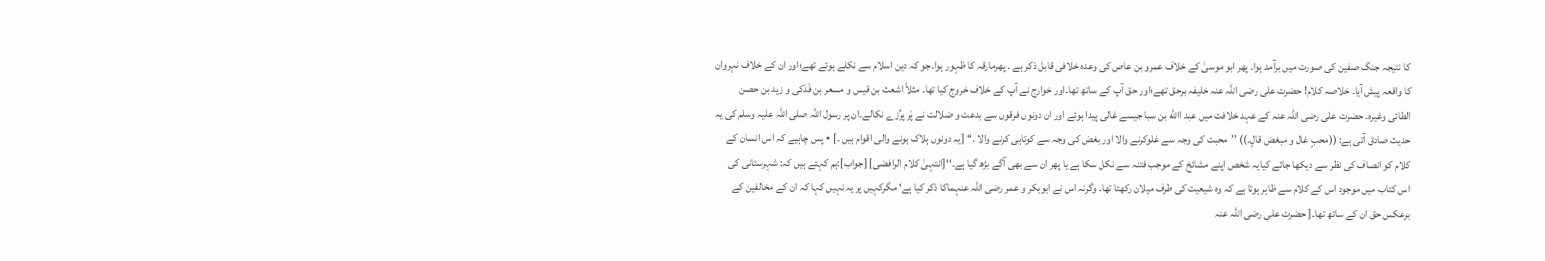کا نتیجہ جنگ صفین کی صورت میں برآمد ہوا۔ پھر ابو موسیٰ کے خلاف عمرو بن عاص کی وعدہ خلافی قابل ذکر ہے ۔ پھرمارقہ کا ظہور ہوا۔جو کہ دین اسلام سے نکلے ہوئے تھے؛اور ان کے خلاف نہروان کا واقعہ پیش آیا۔ خلاصہ کلام! حضرت علی رضی اللہ عنہ خلیفہ برحق تھے؛اور حق آپ کے ساتھ تھا۔اور خوارج نے آپ کے خلاف خروج کیا تھا۔ مثلاً اشعث بن قیس و مسعر بن فَدَکی و زید بن حصن الطائی وغیرہ۔ حضرت علی رضی اللہ عنہ کے عہد خلافت میں عبد االله بن سبا جیسے غالی پیدا ہوئے اور ان دونوں فرقوں سے بدعت و ضلالت نے پَر پرُزے نکالے۔ان پر رسول اللہ صلی اللہ علیہ وسلم کی یہ حدیث صادق آتی ہے: ((محبٍ غال و مبغض قالٍ۔)) ’’محبت کی وجہ سے غلوکرنے والا اور بغض کی وجہ سے کوتاہی کرنے والا ۔‘‘ [یہ دونوں ہلاک ہونے والی اقوام ہیں ۔] ٭ پس چاہیے کہ اس انسان کے کلام کو انصاف کی نظر سے دیکھا جائے کیایہ شخص اپنے مشائخ کے موجب فتنہ سے نکل سکا ہے یا پھر ان سے بھی آگے بڑھ گیا ہے۔‘‘[انتہیٰ کلام الرافضی] [جواب]:ہم کہتے ہیں کہ: شہرستانی کی اس کتاب میں موجود اس کے کلام سے ظاہر ہوتا ہے کہ وہ شیعیت کی طرف میلان رکھتا تھا۔ وگرنہ اس نے ابوبکر و عمر رضی اللہ عنہماکا ذکر کیا ہے‘ مگرکہیں پر یہ نہیں کہا کہ ان کے مخالفین کے برعکس حق ان کے ساتھ تھا۔[ حضرت علی رضی اللہ عنہ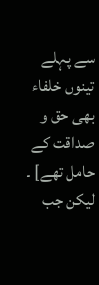سے پہلے تینوں خلفاء بھی حق و صداقت کے حامل تھے] ۔ لیکن جب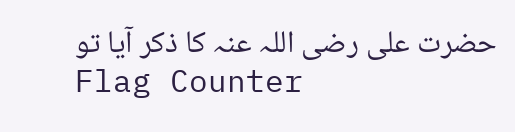حضرت علی رضی اللہ عنہ کا ذکر آیا تو
Flag Counter